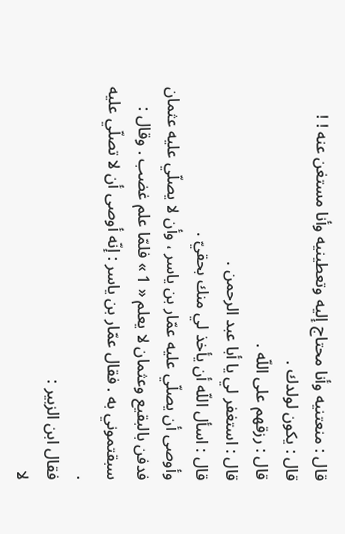قال : منعتنيه وأنا محتاج إليه وتعطينيه وأنا مستغن عنه ! !
قال : يكون لولدك .
قال : رزقهم على اللّه .
قال : استغفر لي يا أبا عبد الرحمن .
قال : اسأل اللّه أن يأخذ لي منك بحقيّ .
وأوصى أن يصلّي عليه عمّار بن ياسر ، وأن لا يصلّي عليه عثمان فدفن بالبقيع وعثمان لا يعلم « 1 » فلمّا علم غضب . وقال : سبقتموني به . فقال عمّار بن ياسر : إنّه أوصى أن لا تصلّي عليه .
فقال ابن الزبير :
لا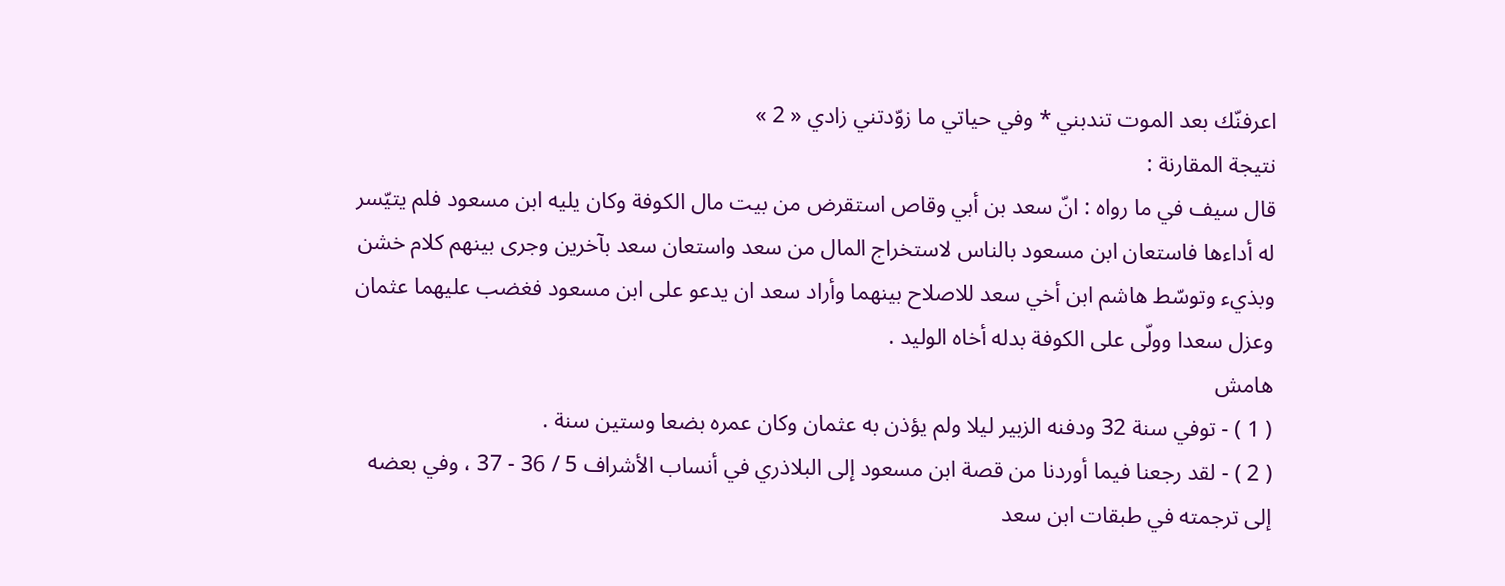اعرفنّك بعد الموت تندبني * وفي حياتي ما زوّدتني زادي « 2 »
نتيجة المقارنة :
قال سيف في ما رواه : انّ سعد بن أبي وقاص استقرض من بيت مال الكوفة وكان يليه ابن مسعود فلم يتيّسر له أداءها فاستعان ابن مسعود بالناس لاستخراج المال من سعد واستعان سعد بآخرين وجرى بينهم كلام خشن وبذيء وتوسّط هاشم ابن أخي سعد للاصلاح بينهما وأراد سعد ان يدعو على ابن مسعود فغضب عليهما عثمان وعزل سعدا وولّى على الكوفة بدله أخاه الوليد .
هامش
( 1 ) - توفي سنة 32 ودفنه الزبير ليلا ولم يؤذن به عثمان وكان عمره بضعا وستين سنة .
( 2 ) - لقد رجعنا فيما أوردنا من قصة ابن مسعود إلى البلاذري في أنساب الأشراف 5 / 36 - 37 ، وفي بعضه إلى ترجمته في طبقات ابن سعد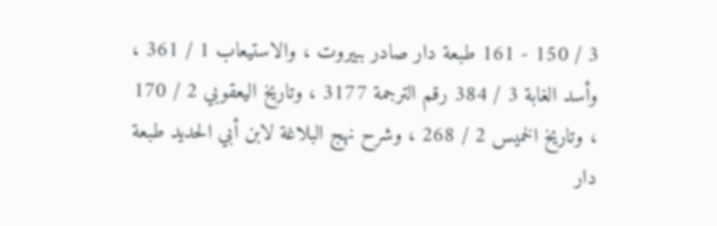3 / 150 - 161 طبعة دار صادر ببيروت ، والاستيعاب 1 / 361 ، وأسد الغابة 3 / 384 رقم الترجمة 3177 ، وتاريخ اليعقوبي 2 / 170 ، وتاريخ الخميس 2 / 268 ، وشرح نهج البلاغة لابن أبي الحديد طبعة دار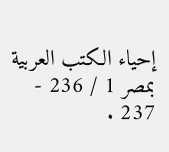إحياء الكتب العربية بمصر 1 / 236 - 237 .